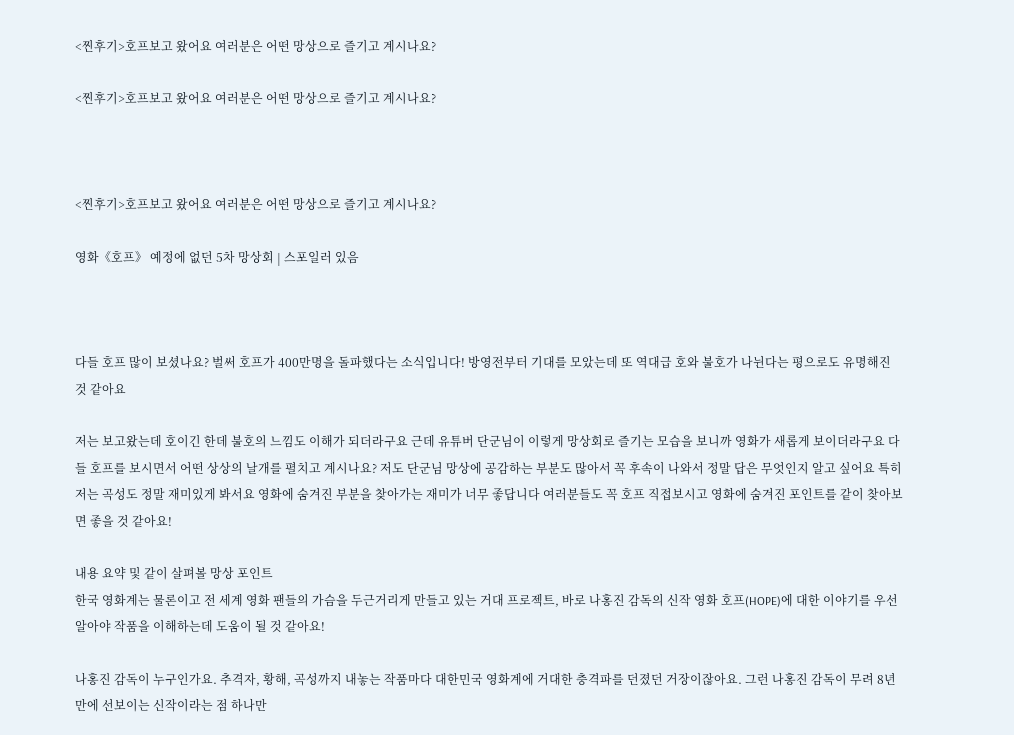<찐후기>호프보고 왔어요 여러분은 어떤 망상으로 즐기고 계시나요?

<찐후기>호프보고 왔어요 여러분은 어떤 망상으로 즐기고 계시나요?



<찐후기>호프보고 왔어요 여러분은 어떤 망상으로 즐기고 계시나요?

영화《호프》 예정에 없던 5차 망상회 | 스포일러 있음



다들 호프 많이 보셨나요? 벌써 호프가 400만명을 돌파했다는 소식입니다! 방영전부터 기대를 모았는데 또 역대급 호와 불호가 나뉜다는 평으로도 유명해진 것 같아요

저는 보고왔는데 호이긴 한데 불호의 느낌도 이해가 되더라구요 근데 유튜버 단군님이 이렇게 망상회로 즐기는 모습을 보니까 영화가 새롭게 보이더라구요 다들 호프를 보시면서 어떤 상상의 날개를 펼치고 계시나요? 저도 단군님 망상에 공감하는 부분도 많아서 꼭 후속이 나와서 정말 답은 무엇인지 알고 싶어요 특히 저는 곡성도 정말 재미있게 봐서요 영화에 숨겨진 부분을 찾아가는 재미가 너무 좋답니다 여러분들도 꼭 호프 직접보시고 영화에 숨겨진 포인트를 같이 찾아보면 좋을 것 같아요!

내용 요약 및 같이 살펴볼 망상 포인트
한국 영화계는 물론이고 전 세계 영화 팬들의 가슴을 두근거리게 만들고 있는 거대 프로젝트, 바로 나홍진 감독의 신작 영화 호프(HOPE)에 대한 이야기를 우선 알아야 작품을 이해하는데 도움이 될 것 같아요!

나홍진 감독이 누구인가요. 추격자, 황해, 곡성까지 내놓는 작품마다 대한민국 영화계에 거대한 충격파를 던졌던 거장이잖아요. 그런 나홍진 감독이 무려 8년 만에 선보이는 신작이라는 점 하나만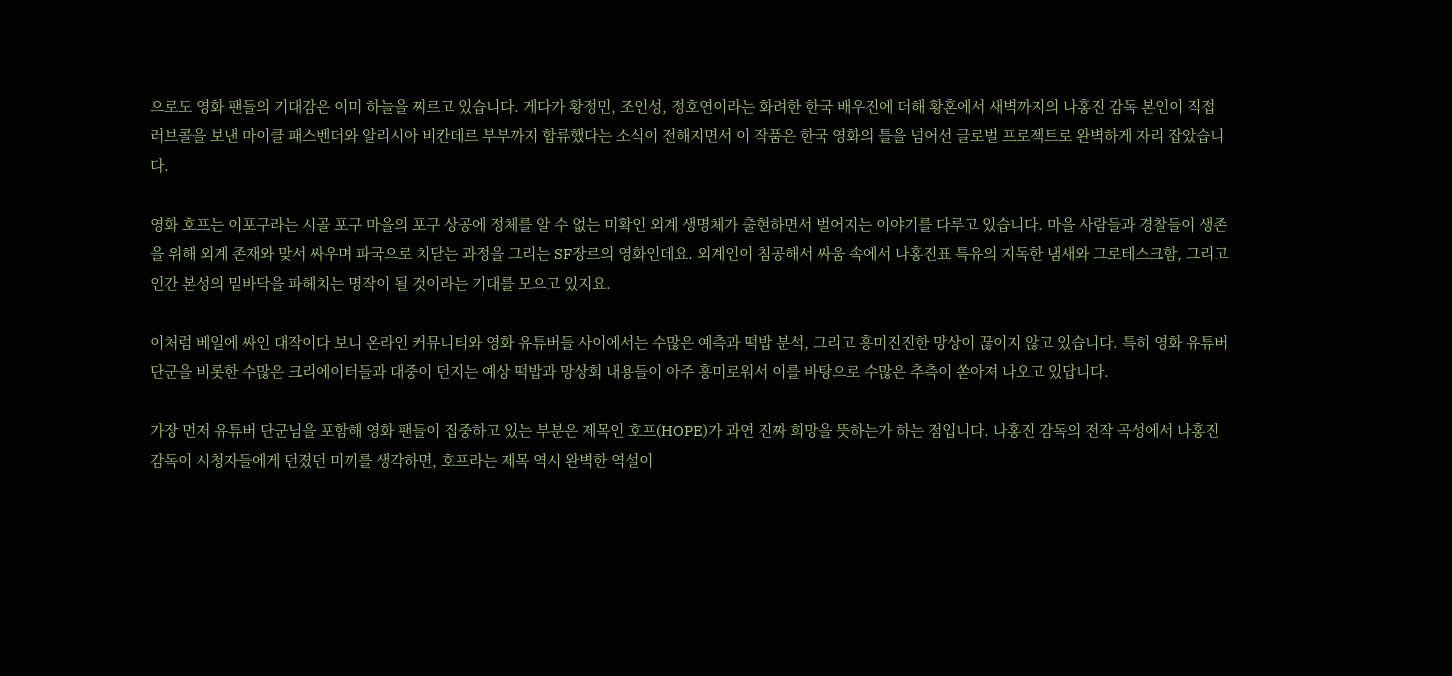으로도 영화 팬들의 기대감은 이미 하늘을 찌르고 있습니다. 게다가 황정민, 조인성, 정호연이라는 화려한 한국 배우진에 더해 황혼에서 새벽까지의 나홍진 감독 본인이 직접 러브콜을 보낸 마이클 패스벤더와 알리시아 비칸데르 부부까지 합류했다는 소식이 전해지면서 이 작품은 한국 영화의 틀을 넘어선 글로벌 프로젝트로 완벽하게 자리 잡았습니다.

영화 호프는 이포구라는 시골 포구 마을의 포구 상공에 정체를 알 수 없는 미확인 외계 생명체가 출현하면서 벌어지는 이야기를 다루고 있습니다. 마을 사람들과 경찰들이 생존을 위해 외계 존재와 맞서 싸우며 파국으로 치닫는 과정을 그리는 SF장르의 영화인데요. 외계인이 침공해서 싸움 속에서 나홍진표 특유의 지독한 냄새와 그로테스크함, 그리고 인간 본성의 밑바닥을 파헤치는 명작이 될 것이라는 기대를 모으고 있지요.

이처럼 베일에 싸인 대작이다 보니 온라인 커뮤니티와 영화 유튜버들 사이에서는 수많은 예측과 떡밥 분석, 그리고 흥미진진한 망상이 끊이지 않고 있습니다. 특히 영화 유튜버 단군을 비롯한 수많은 크리에이터들과 대중이 던지는 예상 떡밥과 망상회 내용들이 아주 흥미로워서 이를 바탕으로 수많은 추측이 쏟아져 나오고 있답니다.

가장 먼저 유튜버 단군님을 포함해 영화 팬들이 집중하고 있는 부분은 제목인 호프(HOPE)가 과연 진짜 희망을 뜻하는가 하는 점입니다. 나홍진 감독의 전작 곡성에서 나홍진 감독이 시청자들에게 던졌던 미끼를 생각하면, 호프라는 제목 역시 완벽한 역설이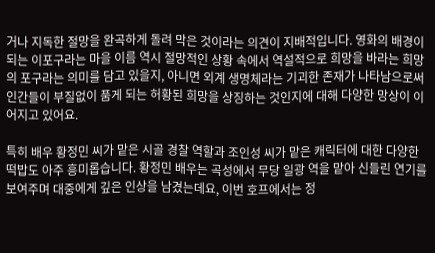거나 지독한 절망을 완곡하게 돌려 막은 것이라는 의견이 지배적입니다. 영화의 배경이 되는 이포구라는 마을 이름 역시 절망적인 상황 속에서 역설적으로 희망을 바라는 희망의 포구라는 의미를 담고 있을지, 아니면 외계 생명체라는 기괴한 존재가 나타남으로써 인간들이 부질없이 품게 되는 허황된 희망을 상징하는 것인지에 대해 다양한 망상이 이어지고 있어요.

특히 배우 황정민 씨가 맡은 시골 경찰 역할과 조인성 씨가 맡은 캐릭터에 대한 다양한 떡밥도 아주 흥미롭습니다. 황정민 배우는 곡성에서 무당 일광 역을 맡아 신들린 연기를 보여주며 대중에게 깊은 인상을 남겼는데요, 이번 호프에서는 정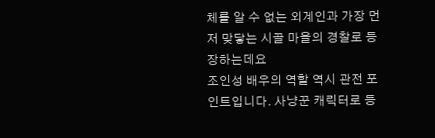체를 알 수 없는 외계인과 가장 먼저 맞닿는 시골 마을의 경찰로 등장하는데요
조인성 배우의 역할 역시 관전 포인트입니다. 사냥꾼 캐릭터로 등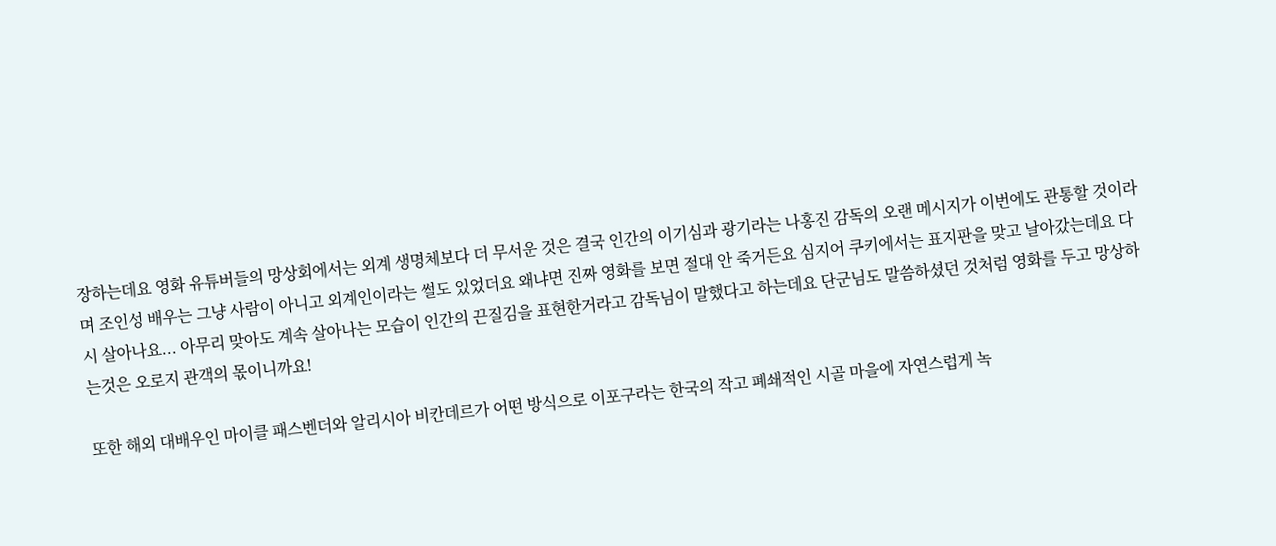장하는데요 영화 유튜버들의 망상회에서는 외계 생명체보다 더 무서운 것은 결국 인간의 이기심과 광기라는 나홍진 감독의 오랜 메시지가 이번에도 관통할 것이라며 조인성 배우는 그냥 사람이 아니고 외계인이라는 썰도 있었더요 왜냐면 진짜 영화를 보면 절대 안 죽거든요 심지어 쿠키에서는 표지판을 맞고 날아갔는데요 다시 살아나요... 아무리 맞아도 계속 살아나는 모습이 인간의 끈질김을 표현한거라고 감독님이 말했다고 하는데요 단군님도 말씀하셨던 것처럼 영화를 두고 망상하는것은 오로지 관객의 몫이니까요!

또한 해외 대배우인 마이클 패스벤더와 알리시아 비칸데르가 어떤 방식으로 이포구라는 한국의 작고 폐쇄적인 시골 마을에 자연스럽게 녹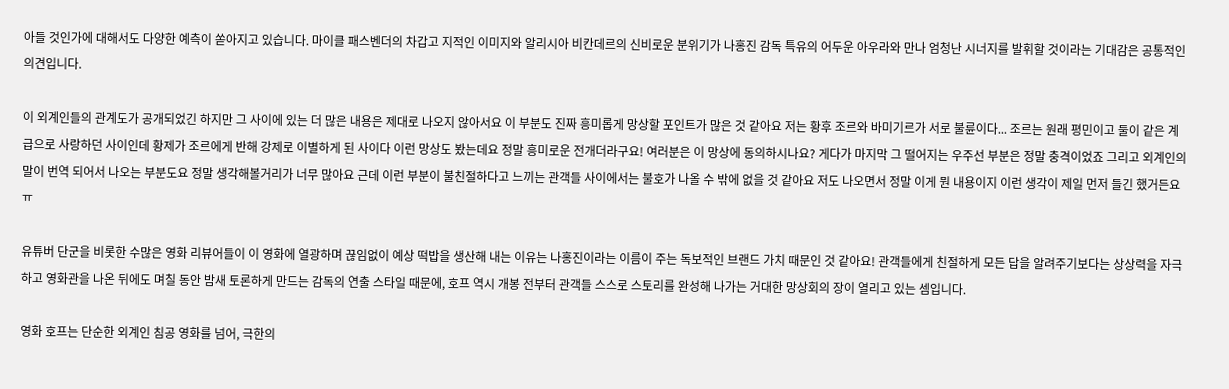아들 것인가에 대해서도 다양한 예측이 쏟아지고 있습니다. 마이클 패스벤더의 차갑고 지적인 이미지와 알리시아 비칸데르의 신비로운 분위기가 나홍진 감독 특유의 어두운 아우라와 만나 엄청난 시너지를 발휘할 것이라는 기대감은 공통적인 의견입니다.

이 외계인들의 관계도가 공개되었긴 하지만 그 사이에 있는 더 많은 내용은 제대로 나오지 않아서요 이 부분도 진짜 흥미롭게 망상할 포인트가 많은 것 같아요 저는 황후 조르와 바미기르가 서로 불륜이다... 조르는 원래 평민이고 둘이 같은 계급으로 사랑하던 사이인데 황제가 조르에게 반해 강제로 이별하게 된 사이다 이런 망상도 봤는데요 정말 흥미로운 전개더라구요! 여러분은 이 망상에 동의하시나요? 게다가 마지막 그 떨어지는 우주선 부분은 정말 충격이었죠 그리고 외계인의 말이 번역 되어서 나오는 부분도요 정말 생각해볼거리가 너무 많아요 근데 이런 부분이 불친절하다고 느끼는 관객들 사이에서는 불호가 나올 수 밖에 없을 것 같아요 저도 나오면서 정말 이게 뭔 내용이지 이런 생각이 제일 먼저 들긴 했거든요ㅠ

유튜버 단군을 비롯한 수많은 영화 리뷰어들이 이 영화에 열광하며 끊임없이 예상 떡밥을 생산해 내는 이유는 나홍진이라는 이름이 주는 독보적인 브랜드 가치 때문인 것 같아요! 관객들에게 친절하게 모든 답을 알려주기보다는 상상력을 자극하고 영화관을 나온 뒤에도 며칠 동안 밤새 토론하게 만드는 감독의 연출 스타일 때문에, 호프 역시 개봉 전부터 관객들 스스로 스토리를 완성해 나가는 거대한 망상회의 장이 열리고 있는 셈입니다.

영화 호프는 단순한 외계인 침공 영화를 넘어, 극한의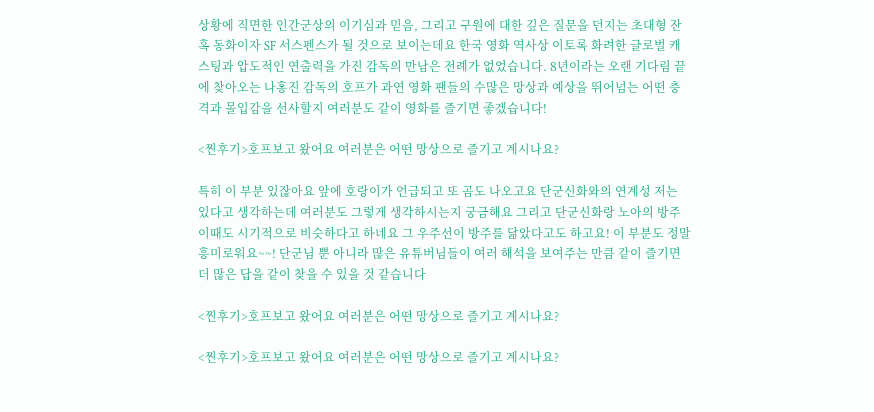상황에 직면한 인간군상의 이기심과 믿음, 그리고 구원에 대한 깊은 질문을 던지는 초대형 잔혹 동화이자 SF 서스펜스가 될 것으로 보이는데요 한국 영화 역사상 이토록 화려한 글로벌 캐스팅과 압도적인 연출력을 가진 감독의 만남은 전례가 없었습니다. 8년이라는 오랜 기다림 끝에 찾아오는 나홍진 감독의 호프가 과연 영화 팬들의 수많은 망상과 예상을 뛰어넘는 어떤 충격과 몰입감을 선사할지 여러분도 같이 영화를 즐기면 좋겠습니다!

<찐후기>호프보고 왔어요 여러분은 어떤 망상으로 즐기고 계시나요?

특히 이 부분 있잖아요 앞에 호랑이가 언급되고 또 곰도 나오고요 단군신화와의 연계성 저는 있다고 생각하는데 여러분도 그렇게 생각하시는지 궁금해요 그리고 단군신화랑 노아의 방주 이때도 시기적으로 비슷하다고 하네요 그 우주선이 방주를 닮았다고도 하고요! 이 부분도 정말 흥미로워요~~! 단군님 뿐 아니라 많은 유튜버님들이 여러 해석을 보여주는 만큼 같이 즐기면 더 많은 답을 같이 찾을 수 있을 것 같습니다

<찐후기>호프보고 왔어요 여러분은 어떤 망상으로 즐기고 계시나요?

<찐후기>호프보고 왔어요 여러분은 어떤 망상으로 즐기고 계시나요?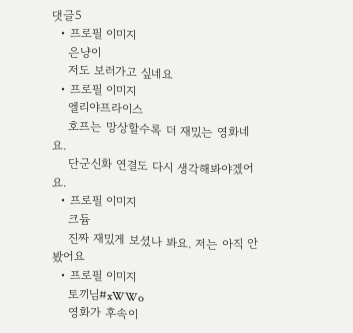댓글5
  • 프로필 이미지
    은냥이
    저도 보러가고 싶네요
  • 프로필 이미지
    엘리야프라이스
    호프는 망상할수록 더 재밌는 영화네요.
    단군신화 연결도 다시 생각해봐야겠어요.
  • 프로필 이미지
    크듐
    진짜 재밌게 보셨나 봐요. 저는 아직 안 봤어요
  • 프로필 이미지
    토끼님#xWWo
    영화가 후속이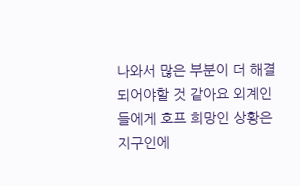나와서 많은 부분이 더 해결되어야할 것 같아요 외계인들에게 호프 희망인 상황은 지구인에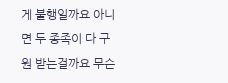게 불행일까요 아니면 두 종족이 다 구원 받는걸까요 무슨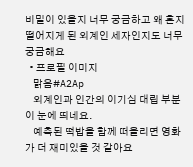비밀이 있을지 너무 궁금하고 왜 혼지 떨어지게 된 외계인 세자인지도 너무 궁금해요
  • 프로필 이미지
    맑음#A2Ap
    외계인과 인간의 이기심 대립 부분이 눈에 띄네요.
    예측된 떡밥을 함께 떠올리면 영화가 더 재미있을 것 같아요